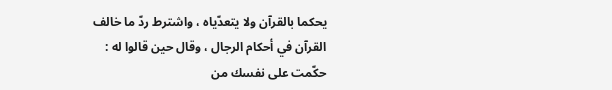يحكما بالقرآن ولا يتعدّياه ، واشترط ردّ ما خالف القرآن في أحكام الرجال ، وقال حين قالوا له : حكّمت على نفسك من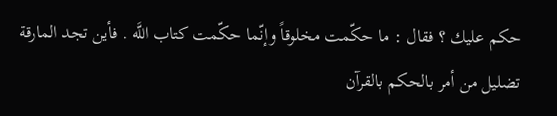حكم عليك ؟ فقال : ما حكّمت مخلوقاً وإنّما حكّمت كتاب اللَّه . فأين تجد المارقة تضليل من أمر بالحكم بالقرآن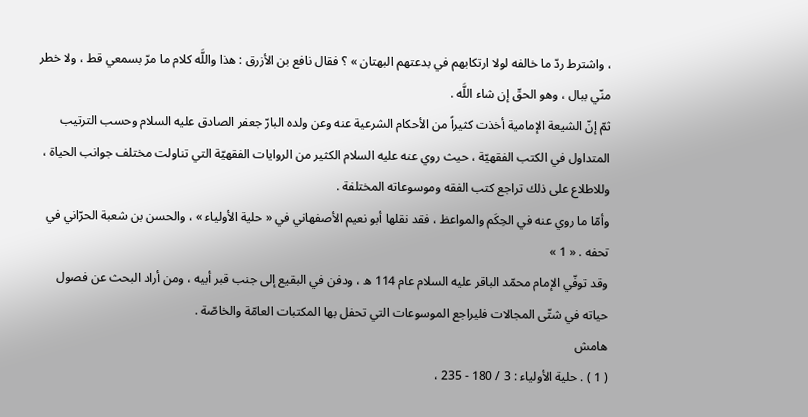، واشترط ردّ ما خالفه لولا ارتكابهم في بدعتهم البهتان » ؟ فقال نافع بن الأزرق : هذا واللَّه كلام ما مرّ بسمعي قط ، ولا خطر منّي ببال ، وهو الحقّ إن شاء اللَّه .
ثمّ إنّ الشيعة الإمامية أخذت كثيراً من الأحكام الشرعية عنه وعن ولده البارّ جعفر الصادق عليه السلام وحسب الترتيب المتداول في الكتب الفقهيّة ، حيث روي عنه عليه السلام الكثير من الروايات الفقهيّة التي تناولت مختلف جوانب الحياة ، وللاطلاع على ذلك تراجع كتب الفقه وموسوعاته المختلفة .
وأمّا ما روي عنه في الحِكَم والمواعظ ، فقد نقلها أبو نعيم الأصفهاني في « حلية الأولياء » ، والحسن بن شعبة الحرّاني في تحفه . « 1 »
وقد توفّي الإمام محمّد الباقر عليه السلام عام 114 ه ، ودفن في البقيع إلى جنب قبر أبيه ، ومن أراد البحث عن فصول حياته في شتّى المجالات فليراجع الموسوعات التي تحفل بها المكتبات العامّة والخاصّة .
هامش
( 1 ) . حلية الأولياء : 3 / 180 - 235 ،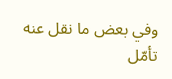وفي بعض ما نقل عنه تأمّل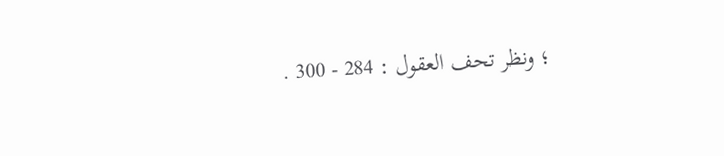؛ ونظر تحف العقول : 284 - 300 .